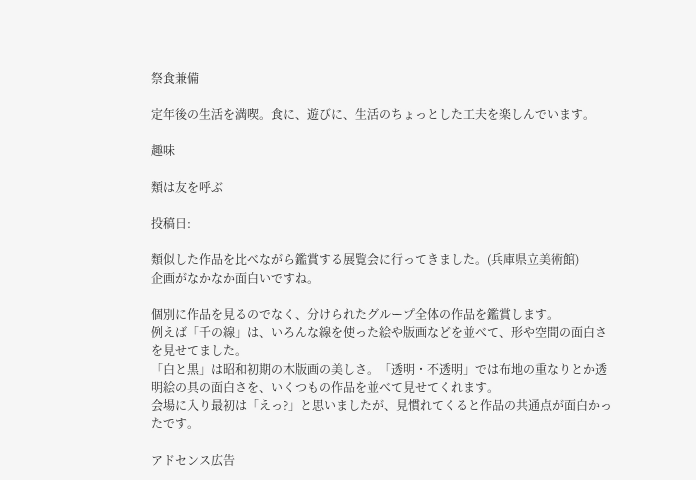祭食兼備

定年後の生活を満喫。食に、遊びに、生活のちょっとした工夫を楽しんでいます。

趣味

類は友を呼ぶ

投稿日:

類似した作品を比べながら鑑賞する展覧会に行ってきました。(兵庫県立美術館)
企画がなかなか面白いですね。

個別に作品を見るのでなく、分けられたグループ全体の作品を鑑賞します。
例えば「千の線」は、いろんな線を使った絵や版画などを並べて、形や空間の面白さを見せてました。
「白と黒」は昭和初期の木版画の美しさ。「透明・不透明」では布地の重なりとか透明絵の具の面白さを、いくつもの作品を並べて見せてくれます。
会場に入り最初は「えっ?」と思いましたが、見慣れてくると作品の共通点が面白かったです。

アドセンス広告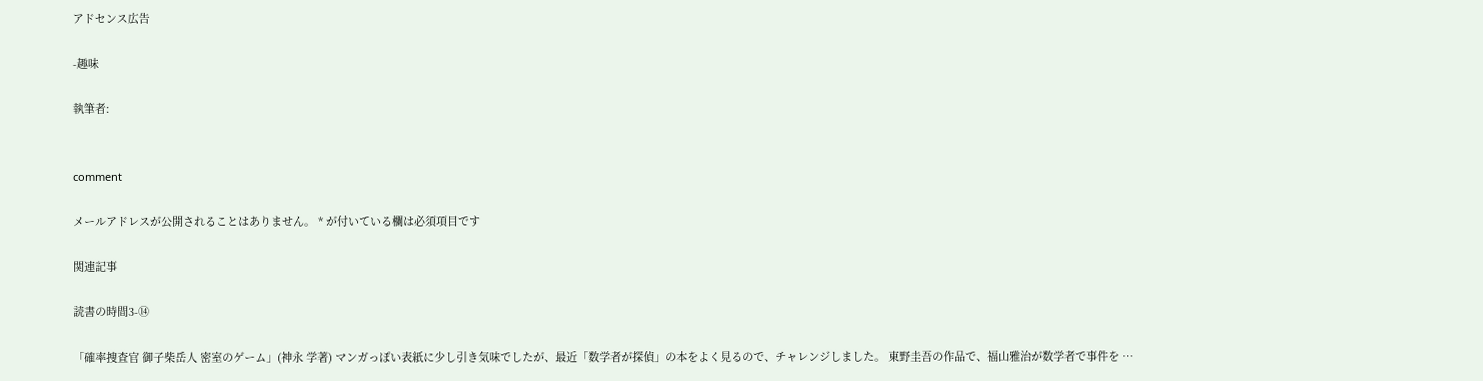アドセンス広告

-趣味

執筆者:


comment

メールアドレスが公開されることはありません。 * が付いている欄は必須項目です

関連記事

読書の時間3-⑭

「確率捜査官 御子柴岳人 密室のゲーム」(神永 学著) マンガっぽい表紙に少し引き気味でしたが、最近「数学者が探偵」の本をよく見るので、チャレンジしました。 東野圭吾の作品で、福山雅治が数学者で事件を …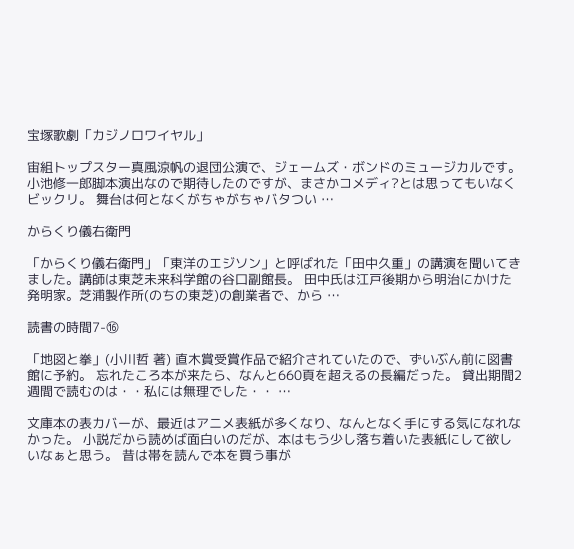宝塚歌劇「カジノロワイヤル」

宙組トップスター真風涼帆の退団公演で、ジェームズ・ボンドのミュージカルです。 小池修一郎脚本演出なので期待したのですが、まさかコメディ?とは思ってもいなくビックリ。 舞台は何となくがちゃがちゃバタつい …

からくり儀右衛門

「からくり儀右衛門」「東洋のエジソン」と呼ばれた「田中久重」の講演を聞いてきました。講師は東芝未来科学館の谷口副館長。 田中氏は江戸後期から明治にかけた発明家。芝浦製作所(のちの東芝)の創業者で、から …

読書の時間7-⑯

「地図と拳」(小川哲 著) 直木賞受賞作品で紹介されていたので、ずいぶん前に図書館に予約。 忘れたころ本が来たら、なんと660頁を超えるの長編だった。 貸出期間2週間で読むのは・・私には無理でした・・ …

文庫本の表カバーが、最近はアニメ表紙が多くなり、なんとなく手にする気になれなかった。 小説だから読めば面白いのだが、本はもう少し落ち着いた表紙にして欲しいなぁと思う。 昔は帯を読んで本を買う事が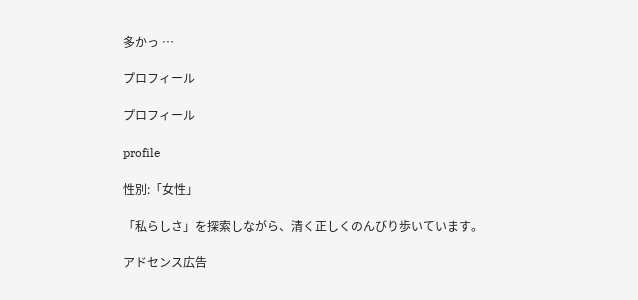多かっ …

プロフィール

プロフィール

profile

性別:「女性」

「私らしさ」を探索しながら、清く正しくのんびり歩いています。

アドセンス広告